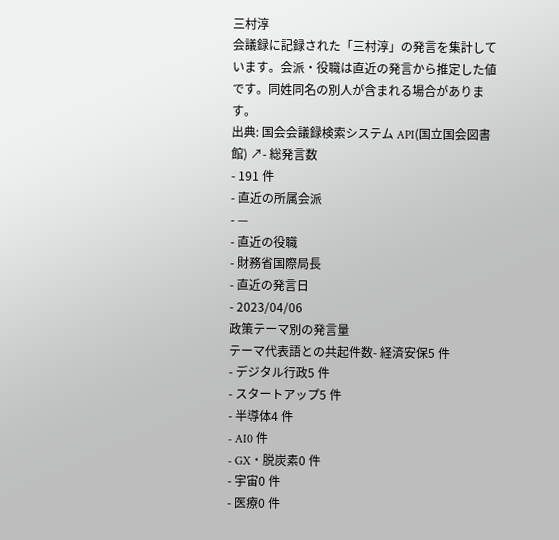三村淳
会議録に記録された「三村淳」の発言を集計しています。会派・役職は直近の発言から推定した値です。同姓同名の別人が含まれる場合があります。
出典: 国会会議録検索システム API(国立国会図書館) ↗- 総発言数
- 191 件
- 直近の所属会派
- —
- 直近の役職
- 財務省国際局長
- 直近の発言日
- 2023/04/06
政策テーマ別の発言量
テーマ代表語との共起件数- 経済安保5 件
- デジタル行政5 件
- スタートアップ5 件
- 半導体4 件
- AI0 件
- GX・脱炭素0 件
- 宇宙0 件
- 医療0 件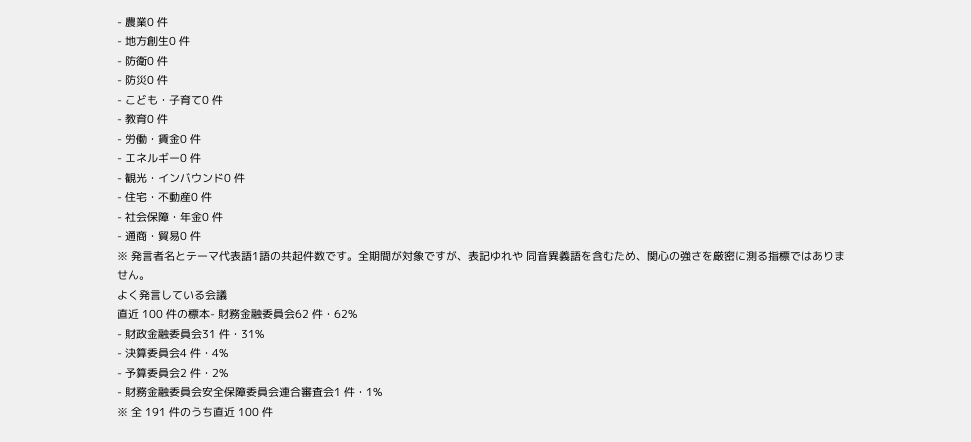- 農業0 件
- 地方創生0 件
- 防衛0 件
- 防災0 件
- こども・子育て0 件
- 教育0 件
- 労働・賃金0 件
- エネルギー0 件
- 観光・インバウンド0 件
- 住宅・不動産0 件
- 社会保障・年金0 件
- 通商・貿易0 件
※ 発言者名とテーマ代表語1語の共起件数です。全期間が対象ですが、表記ゆれや 同音異義語を含むため、関心の強さを厳密に測る指標ではありません。
よく発言している会議
直近 100 件の標本- 財務金融委員会62 件・62%
- 財政金融委員会31 件・31%
- 決算委員会4 件・4%
- 予算委員会2 件・2%
- 財務金融委員会安全保障委員会連合審査会1 件・1%
※ 全 191 件のうち直近 100 件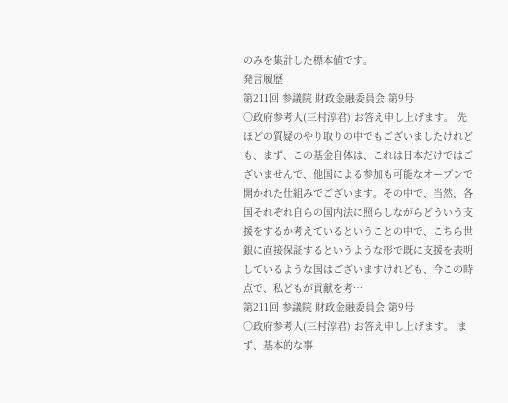のみを集計した標本値です。
発言履歴
第211回 参議院 財政金融委員会 第9号
○政府参考人(三村淳君) お答え申し上げます。 先ほどの質疑のやり取りの中でもございましたけれども、まず、この基金自体は、これは日本だけではございませんで、他国による参加も可能なオープンで開かれた仕組みでございます。その中で、当然、各国それぞれ自らの国内法に照らしながらどういう支援をするか考えているということの中で、こちら世銀に直接保証するというような形で既に支援を表明しているような国はございますけれども、今この時点で、私どもが貢献を考…
第211回 参議院 財政金融委員会 第9号
○政府参考人(三村淳君) お答え申し上げます。 まず、基本的な事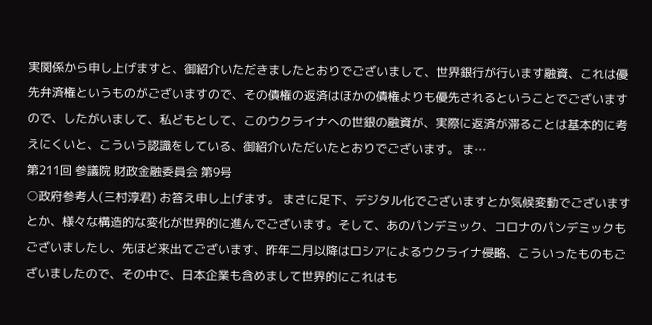実関係から申し上げますと、御紹介いただきましたとおりでございまして、世界銀行が行います融資、これは優先弁済権というものがございますので、その債権の返済はほかの債権よりも優先されるということでございますので、したがいまして、私どもとして、このウクライナへの世銀の融資が、実際に返済が滞ることは基本的に考えにくいと、こういう認識をしている、御紹介いただいたとおりでございます。 ま…
第211回 参議院 財政金融委員会 第9号
○政府参考人(三村淳君) お答え申し上げます。 まさに足下、デジタル化でございますとか気候変動でございますとか、様々な構造的な変化が世界的に進んでございます。そして、あのパンデミック、コロナのパンデミックもございましたし、先ほど来出てございます、昨年二月以降はロシアによるウクライナ侵略、こういったものもございましたので、その中で、日本企業も含めまして世界的にこれはも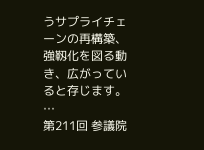うサプライチェーンの再構築、強靱化を図る動き、広がっていると存じます。 …
第211回 参議院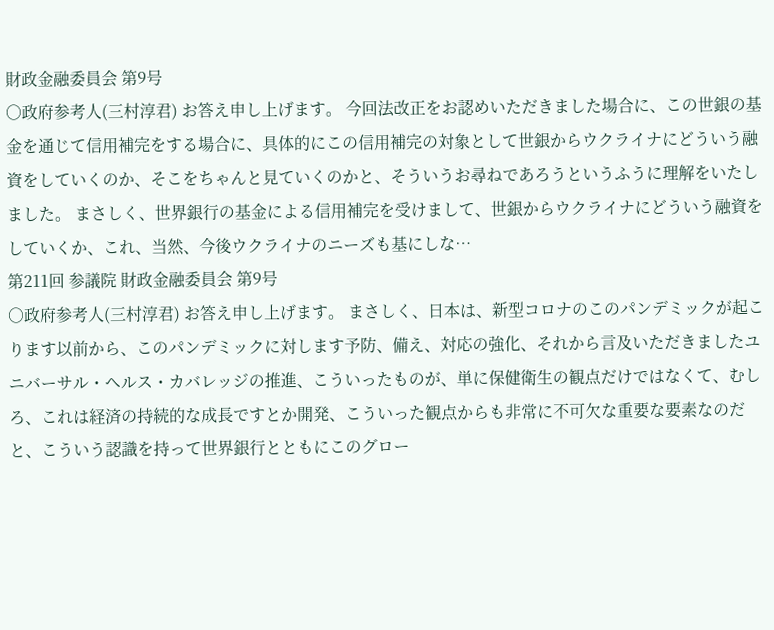財政金融委員会 第9号
○政府参考人(三村淳君) お答え申し上げます。 今回法改正をお認めいただきました場合に、この世銀の基金を通じて信用補完をする場合に、具体的にこの信用補完の対象として世銀からウクライナにどういう融資をしていくのか、そこをちゃんと見ていくのかと、そういうお尋ねであろうというふうに理解をいたしました。 まさしく、世界銀行の基金による信用補完を受けまして、世銀からウクライナにどういう融資をしていくか、これ、当然、今後ウクライナのニーズも基にしな…
第211回 参議院 財政金融委員会 第9号
○政府参考人(三村淳君) お答え申し上げます。 まさしく、日本は、新型コロナのこのパンデミックが起こります以前から、このパンデミックに対します予防、備え、対応の強化、それから言及いただきましたユニバーサル・ヘルス・カバレッジの推進、こういったものが、単に保健衛生の観点だけではなくて、むしろ、これは経済の持続的な成長ですとか開発、こういった観点からも非常に不可欠な重要な要素なのだと、こういう認識を持って世界銀行とともにこのグロー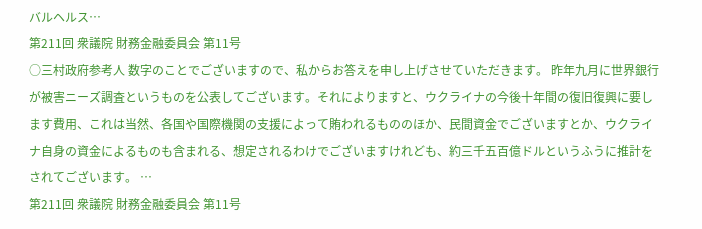バルヘルス…
第211回 衆議院 財務金融委員会 第11号
○三村政府参考人 数字のことでございますので、私からお答えを申し上げさせていただきます。 昨年九月に世界銀行が被害ニーズ調査というものを公表してございます。それによりますと、ウクライナの今後十年間の復旧復興に要します費用、これは当然、各国や国際機関の支援によって賄われるもののほか、民間資金でございますとか、ウクライナ自身の資金によるものも含まれる、想定されるわけでございますけれども、約三千五百億ドルというふうに推計をされてございます。 …
第211回 衆議院 財務金融委員会 第11号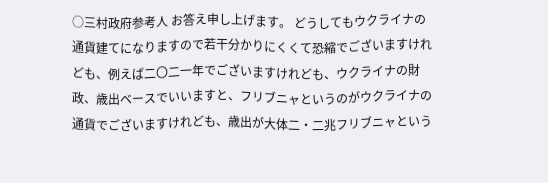○三村政府参考人 お答え申し上げます。 どうしてもウクライナの通貨建てになりますので若干分かりにくくて恐縮でございますけれども、例えば二〇二一年でございますけれども、ウクライナの財政、歳出ベースでいいますと、フリブニャというのがウクライナの通貨でございますけれども、歳出が大体二・二兆フリブニャという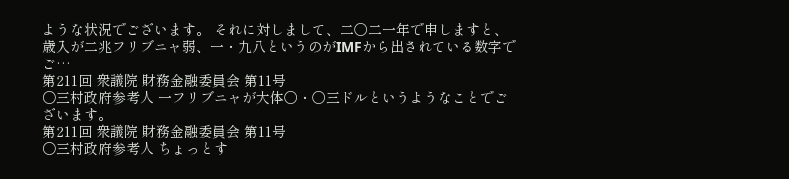ような状況でございます。 それに対しまして、二〇二一年で申しますと、歳入が二兆フリブニャ弱、一・九八というのがIMFから出されている数字でご…
第211回 衆議院 財務金融委員会 第11号
○三村政府参考人 一フリブニャが大体〇・〇三ドルというようなことでございます。
第211回 衆議院 財務金融委員会 第11号
○三村政府参考人 ちょっとす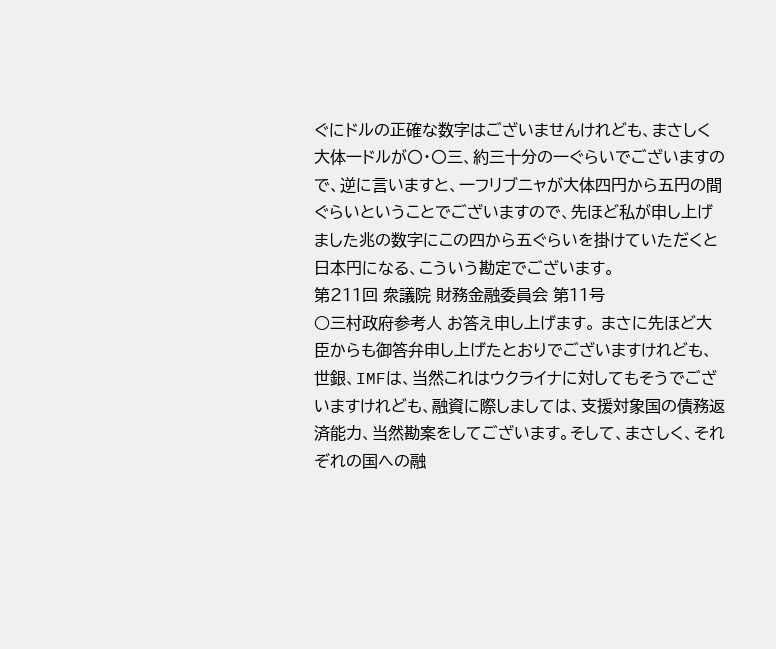ぐにドルの正確な数字はございませんけれども、まさしく大体一ドルが〇・〇三、約三十分の一ぐらいでございますので、逆に言いますと、一フリブニャが大体四円から五円の間ぐらいということでございますので、先ほど私が申し上げました兆の数字にこの四から五ぐらいを掛けていただくと日本円になる、こういう勘定でございます。
第211回 衆議院 財務金融委員会 第11号
○三村政府参考人 お答え申し上げます。 まさに先ほど大臣からも御答弁申し上げたとおりでございますけれども、世銀、IMFは、当然これはウクライナに対してもそうでございますけれども、融資に際しましては、支援対象国の債務返済能力、当然勘案をしてございます。そして、まさしく、それぞれの国への融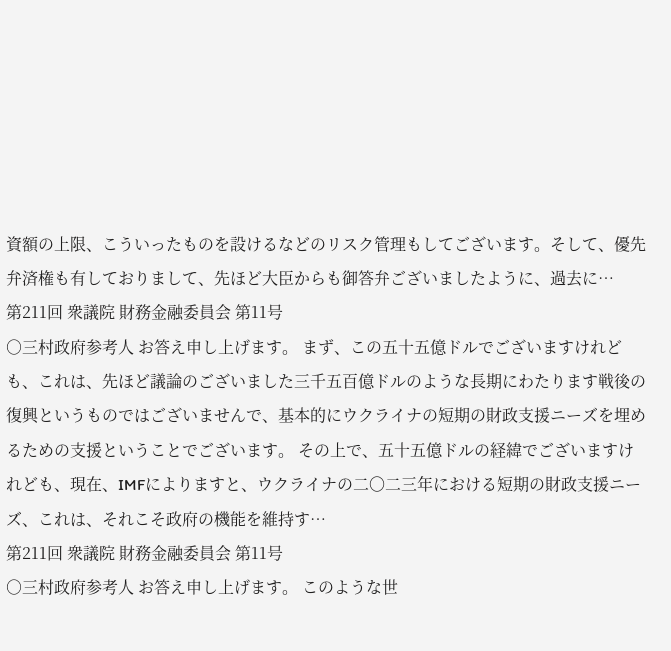資額の上限、こういったものを設けるなどのリスク管理もしてございます。そして、優先弁済権も有しておりまして、先ほど大臣からも御答弁ございましたように、過去に…
第211回 衆議院 財務金融委員会 第11号
○三村政府参考人 お答え申し上げます。 まず、この五十五億ドルでございますけれども、これは、先ほど議論のございました三千五百億ドルのような長期にわたります戦後の復興というものではございませんで、基本的にウクライナの短期の財政支援ニーズを埋めるための支援ということでございます。 その上で、五十五億ドルの経緯でございますけれども、現在、IMFによりますと、ウクライナの二〇二三年における短期の財政支援ニーズ、これは、それこそ政府の機能を維持す…
第211回 衆議院 財務金融委員会 第11号
○三村政府参考人 お答え申し上げます。 このような世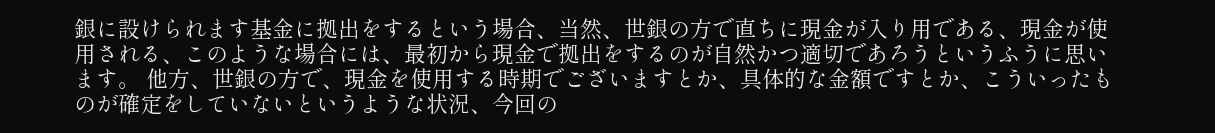銀に設けられます基金に拠出をするという場合、当然、世銀の方で直ちに現金が入り用である、現金が使用される、このような場合には、最初から現金で拠出をするのが自然かつ適切であろうというふうに思います。 他方、世銀の方で、現金を使用する時期でございますとか、具体的な金額ですとか、こういったものが確定をしていないというような状況、今回の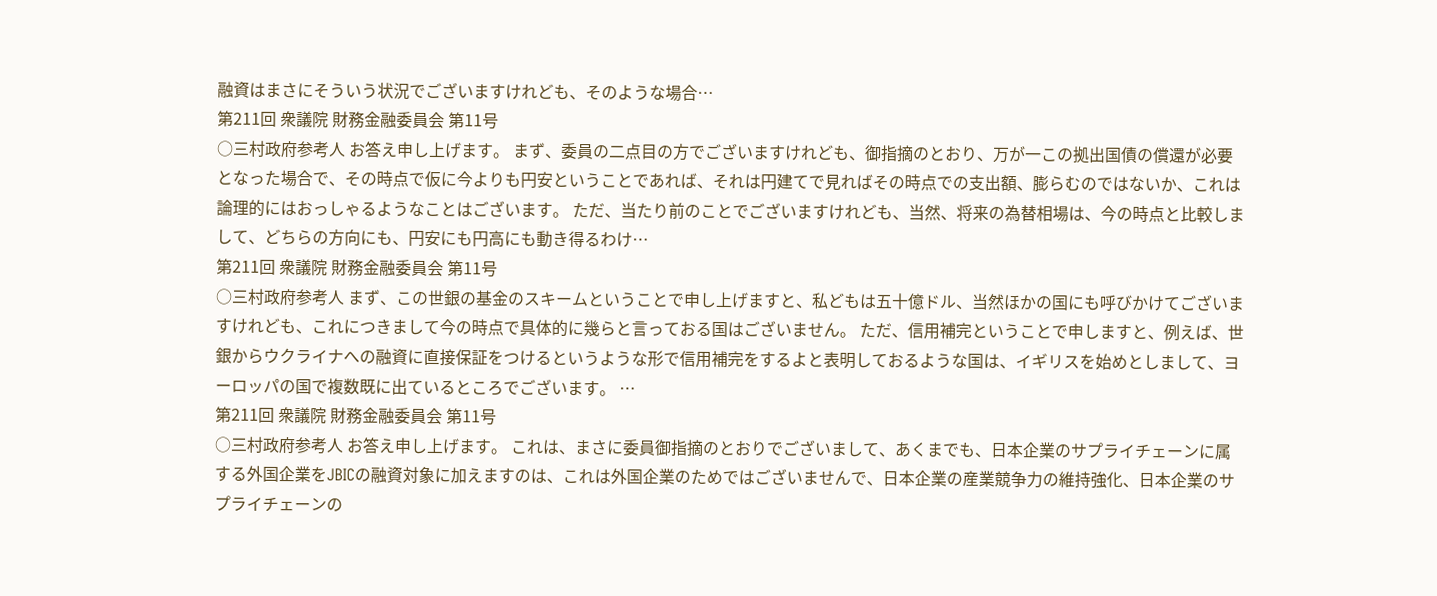融資はまさにそういう状況でございますけれども、そのような場合…
第211回 衆議院 財務金融委員会 第11号
○三村政府参考人 お答え申し上げます。 まず、委員の二点目の方でございますけれども、御指摘のとおり、万が一この拠出国債の償還が必要となった場合で、その時点で仮に今よりも円安ということであれば、それは円建てで見ればその時点での支出額、膨らむのではないか、これは論理的にはおっしゃるようなことはございます。 ただ、当たり前のことでございますけれども、当然、将来の為替相場は、今の時点と比較しまして、どちらの方向にも、円安にも円高にも動き得るわけ…
第211回 衆議院 財務金融委員会 第11号
○三村政府参考人 まず、この世銀の基金のスキームということで申し上げますと、私どもは五十億ドル、当然ほかの国にも呼びかけてございますけれども、これにつきまして今の時点で具体的に幾らと言っておる国はございません。 ただ、信用補完ということで申しますと、例えば、世銀からウクライナへの融資に直接保証をつけるというような形で信用補完をするよと表明しておるような国は、イギリスを始めとしまして、ヨーロッパの国で複数既に出ているところでございます。 …
第211回 衆議院 財務金融委員会 第11号
○三村政府参考人 お答え申し上げます。 これは、まさに委員御指摘のとおりでございまして、あくまでも、日本企業のサプライチェーンに属する外国企業をJBICの融資対象に加えますのは、これは外国企業のためではございませんで、日本企業の産業競争力の維持強化、日本企業のサプライチェーンの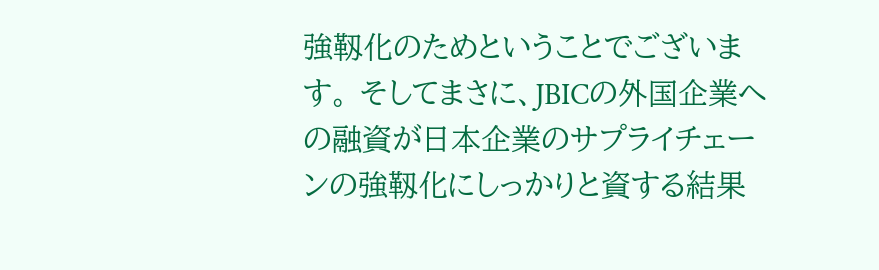強靱化のためということでございます。 そしてまさに、JBICの外国企業への融資が日本企業のサプライチェーンの強靱化にしっかりと資する結果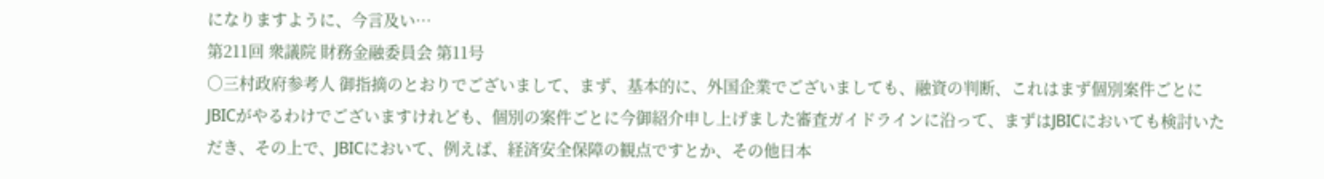になりますように、今言及い…
第211回 衆議院 財務金融委員会 第11号
○三村政府参考人 御指摘のとおりでございまして、まず、基本的に、外国企業でございましても、融資の判断、これはまず個別案件ごとにJBICがやるわけでございますけれども、個別の案件ごとに今御紹介申し上げました審査ガイドラインに沿って、まずはJBICにおいても検討いただき、その上で、JBICにおいて、例えば、経済安全保障の観点ですとか、その他日本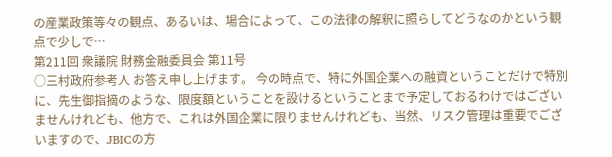の産業政策等々の観点、あるいは、場合によって、この法律の解釈に照らしてどうなのかという観点で少しで…
第211回 衆議院 財務金融委員会 第11号
○三村政府参考人 お答え申し上げます。 今の時点で、特に外国企業への融資ということだけで特別に、先生御指摘のような、限度額ということを設けるということまで予定しておるわけではございませんけれども、他方で、これは外国企業に限りませんけれども、当然、リスク管理は重要でございますので、JBICの方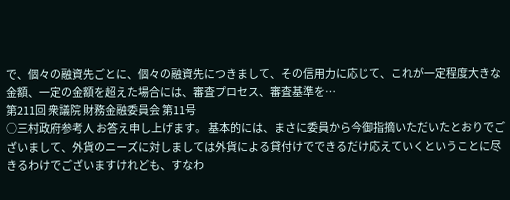で、個々の融資先ごとに、個々の融資先につきまして、その信用力に応じて、これが一定程度大きな金額、一定の金額を超えた場合には、審査プロセス、審査基準を…
第211回 衆議院 財務金融委員会 第11号
○三村政府参考人 お答え申し上げます。 基本的には、まさに委員から今御指摘いただいたとおりでございまして、外貨のニーズに対しましては外貨による貸付けでできるだけ応えていくということに尽きるわけでございますけれども、すなわ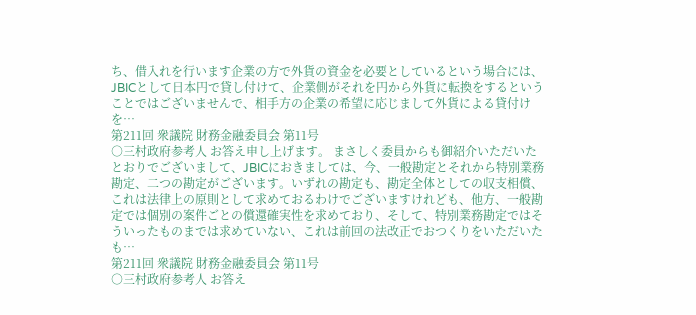ち、借入れを行います企業の方で外貨の資金を必要としているという場合には、JBICとして日本円で貸し付けて、企業側がそれを円から外貨に転換をするということではございませんで、相手方の企業の希望に応じまして外貨による貸付けを…
第211回 衆議院 財務金融委員会 第11号
○三村政府参考人 お答え申し上げます。 まさしく委員からも御紹介いただいたとおりでございまして、JBICにおきましては、今、一般勘定とそれから特別業務勘定、二つの勘定がございます。いずれの勘定も、勘定全体としての収支相償、これは法律上の原則として求めておるわけでございますけれども、他方、一般勘定では個別の案件ごとの償還確実性を求めており、そして、特別業務勘定ではそういったものまでは求めていない、これは前回の法改正でおつくりをいただいたも…
第211回 衆議院 財務金融委員会 第11号
○三村政府参考人 お答え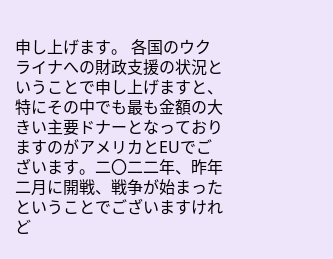申し上げます。 各国のウクライナへの財政支援の状況ということで申し上げますと、特にその中でも最も金額の大きい主要ドナーとなっておりますのがアメリカとEUでございます。二〇二二年、昨年二月に開戦、戦争が始まったということでございますけれど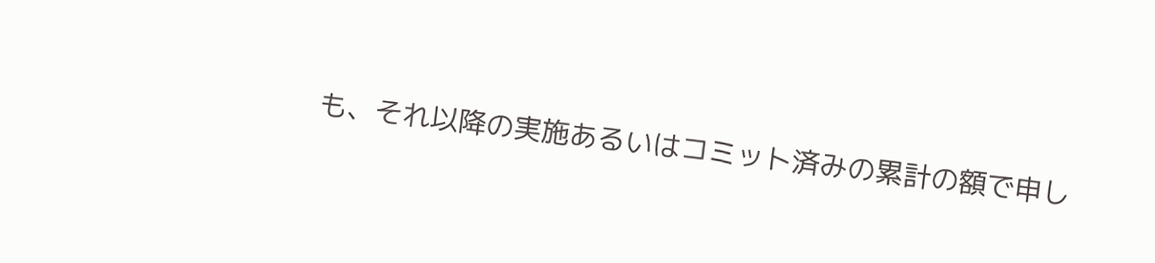も、それ以降の実施あるいはコミット済みの累計の額で申し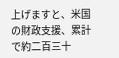上げますと、米国の財政支援、累計で約二百三十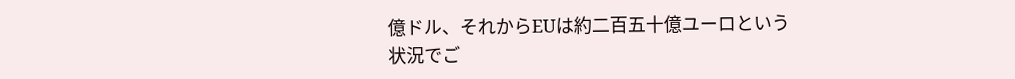億ドル、それからEUは約二百五十億ユーロという状況でご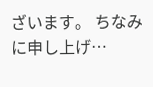ざいます。 ちなみに申し上げ…